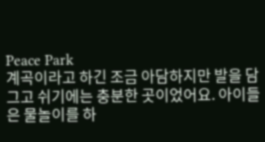Peace Park
계곡이라고 하긴 조금 아담하지만 발을 담그고 쉬기에는 충분한 곳이었어요. 아이들은 물놀이를 하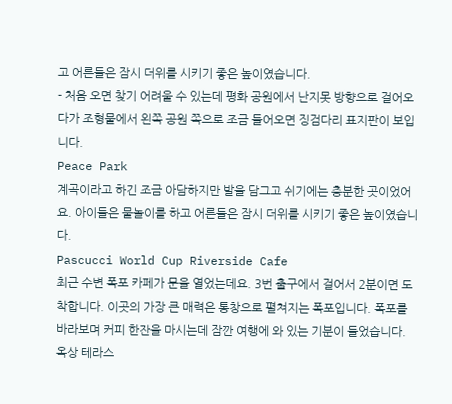고 어른들은 잠시 더위를 시키기 좋은 높이였습니다.
- 처음 오면 찾기 어려울 수 있는데 평화 공원에서 난지못 방향으로 걸어오다가 조형물에서 왼쪽 공원 쪽으로 조금 들어오면 징검다리 표지판이 보입니다.
Peace Park
계곡이라고 하긴 조금 아담하지만 발을 담그고 쉬기에는 충분한 곳이었어요. 아이들은 물놀이를 하고 어른들은 잠시 더위를 시키기 좋은 높이였습니다.
Pascucci World Cup Riverside Cafe
최근 수변 폭포 카페가 문을 열었는데요. 3번 출구에서 걸어서 2분이면 도착합니다. 이곳의 가장 큰 매력은 통창으로 펼쳐지는 폭포입니다. 폭포를 바라보며 커피 한잔을 마시는데 잠깐 여행에 와 있는 기분이 들었습니다. 옥상 테라스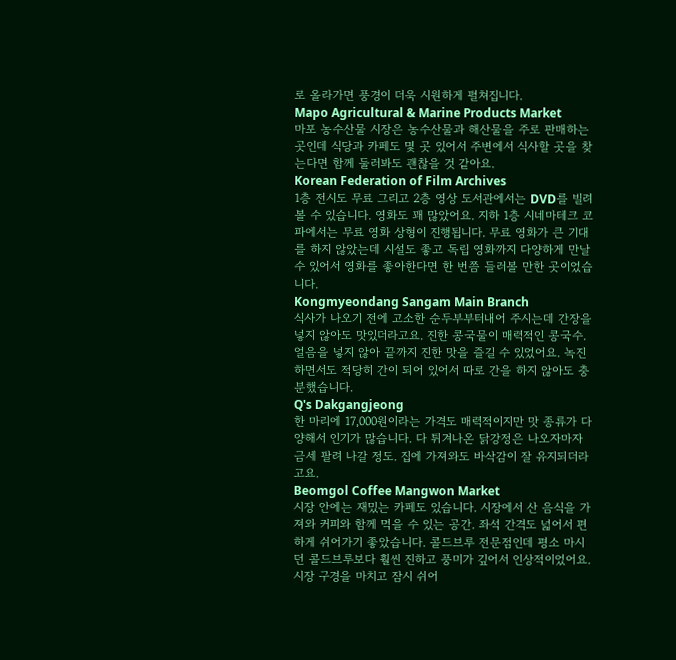로 올라가면 풍경이 더욱 시원하게 펼쳐집니다.
Mapo Agricultural & Marine Products Market
마포 농수산물 시장은 농수산물과 해산물을 주로 판매하는 곳인데 식당과 카페도 몇 곳 있어서 주변에서 식사할 곳을 찾는다면 함께 둘러봐도 괜찮을 것 같아요.
Korean Federation of Film Archives
1층 전시도 무료 그리고 2층 영상 도서관에서는 DVD를 빌려 볼 수 있습니다. 영화도 꽤 많았어요. 지하 1층 시네마테크 코파에서는 무료 영화 상형이 진행됩니다. 무료 영화가 큰 기대를 하지 않았는데 시설도 좋고 독립 영화까지 다양하게 만날 수 있어서 영화를 좋아한다면 한 번쯤 들러볼 만한 곳이었습니다.
Kongmyeondang Sangam Main Branch
식사가 나오기 전에 고소한 순두부부터내어 주시는데 간장을 넣지 않아도 맛있더라고요. 진한 콩국물이 매력적인 콩국수. 얼음을 넣지 않아 끝까지 진한 맛을 즐길 수 있었어요. 녹진하면서도 적당히 간이 되어 있어서 따로 간을 하지 않아도 충분했습니다.
Q's Dakgangjeong
한 마리에 17,000원이라는 가격도 매력적이지만 맛 종류가 다양해서 인기가 많습니다. 다 튀겨나온 닭강정은 나오자마자 금세 팔려 나갈 정도. 집에 가져와도 바삭감이 잘 유지되더라고요.
Beomgol Coffee Mangwon Market
시장 안에는 재밌는 카페도 있습니다. 시장에서 산 음식을 가져와 커피와 함께 먹을 수 있는 공간. 좌석 간격도 넓어서 편하게 쉬어가기 좋았습니다. 콜드브루 전문점인데 평소 마시던 콜드브루보다 훨씬 진하고 풍미가 깊어서 인상적이었어요. 시장 구경을 마치고 잠시 쉬어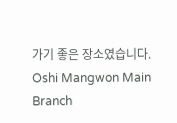가기 좋은 장소였습니다.
Oshi Mangwon Main Branch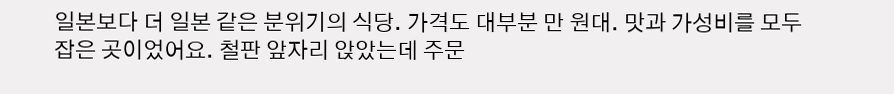일본보다 더 일본 같은 분위기의 식당. 가격도 대부분 만 원대. 맛과 가성비를 모두 잡은 곳이었어요. 철판 앞자리 앉았는데 주문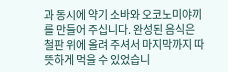과 동시에 약기 소바와 오코노미야끼를 만들어 주십니다. 완성된 음식은 철판 위에 올려 주셔서 마지막까지 따뜻하게 먹을 수 있었습니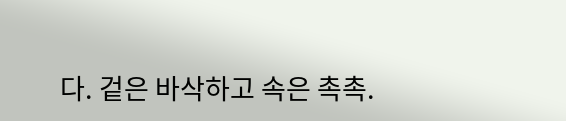다. 겉은 바삭하고 속은 촉촉.